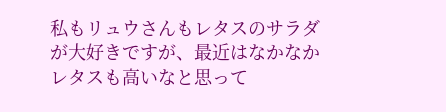私もリュウさんもレタスのサラダが大好きですが、最近はなかなかレタスも高いなと思って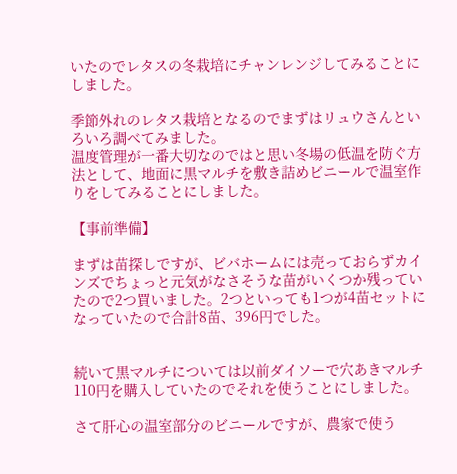いたのでレタスの冬栽培にチャンレンジしてみることにしました。

季節外れのレタス栽培となるのでまずはリュウさんといろいろ調べてみました。
温度管理が一番大切なのではと思い冬場の低温を防ぐ方法として、地面に黒マルチを敷き詰めビニールで温室作りをしてみることにしました。

【事前準備】

まずは苗探しですが、ビバホームには売っておらずカインズでちょっと元気がなさそうな苗がいくつか残っていたので2つ買いました。2つといっても1つが4苗セットになっていたので合計8苗、396円でした。


続いて黒マルチについては以前ダイソーで穴あきマルチ110円を購入していたのでそれを使うことにしました。

さて肝心の温室部分のビニールですが、農家で使う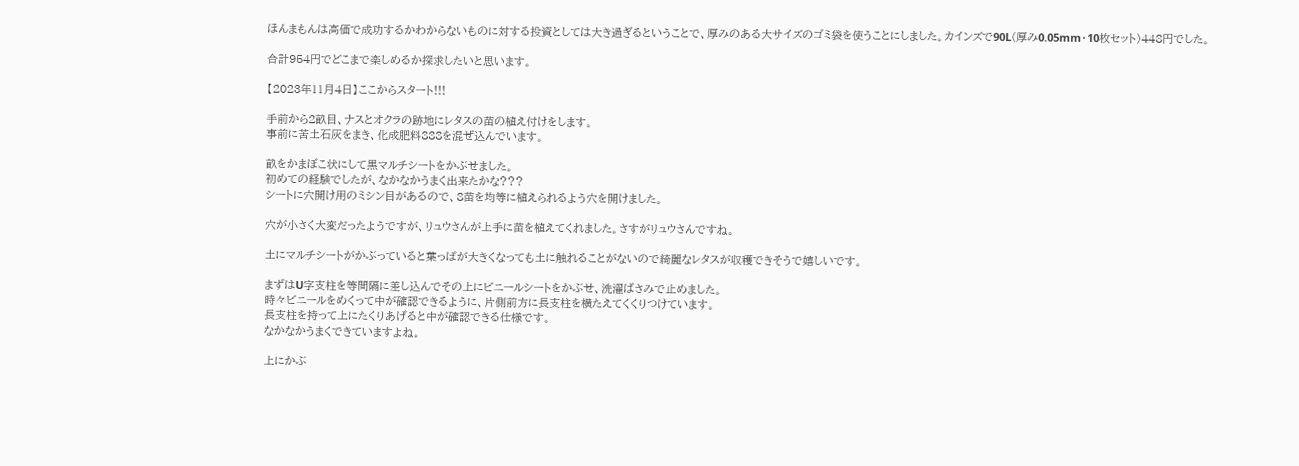ほんまもんは高価で成功するかわからないものに対する投資としては大き過ぎるということで、厚みのある大サイズのゴミ袋を使うことにしました。カインズで90L(厚み0.05mm・10枚セット)448円でした。

合計954円でどこまで楽しめるか探求したいと思います。

【2023年11月4日】ここからスタート!!!

手前から2畝目、ナスとオクラの跡地にレタスの苗の植え付けをします。
事前に苦土石灰をまき、化成肥料888を混ぜ込んでいます。

畝をかまぼこ状にして黒マルチシートをかぶせました。
初めての経験でしたが、なかなかうまく出来たかな???
シートに穴開け用のミシン目があるので、8苗を均等に植えられるよう穴を開けました。

穴が小さく大変だったようですが、リュウさんが上手に苗を植えてくれました。さすがリュウさんですね。

土にマルチシートがかぶっていると葉っぱが大きくなっても土に触れることがないので綺麗なレタスが収穫できそうで嬉しいです。

まずはU字支柱を等間隔に差し込んでその上にビニールシートをかぶせ、洗濯ばさみで止めました。
時々ビニールをめくって中が確認できるように、片側前方に長支柱を横たえてくくりつけています。
長支柱を持って上にたくりあげると中が確認できる仕様です。
なかなかうまくできていますよね。

上にかぶ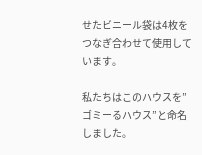せたビニール袋は4枚をつなぎ合わせて使用しています。

私たちはこのハウスを”ゴミーるハウス”と命名しました。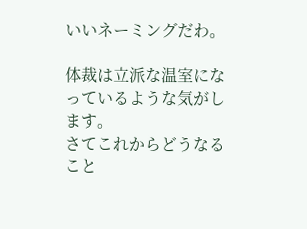いいネーミングだわ。

体裁は立派な温室になっているような気がします。
さてこれからどうなること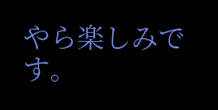やら楽しみです。